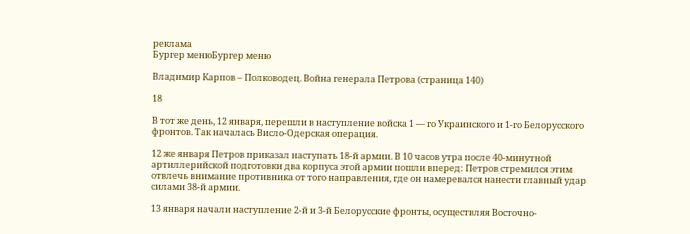реклама
Бургер менюБургер меню

Владимир Карпов – Полководец. Война генерала Петрова (страница 140)

18

В тот же день, 12 января, перешли в наступление войска 1 — го Украинского и 1-го Белорусского фронтов. Так началась Висло-Одерская операция.

12 же января Петров приказал наступать 18-й армии. В 10 часов утра после 40-минутной артиллерийской подготовки два корпуса этой армии пошли вперед: Петров стремился этим отвлечь внимание противника от того направления, где он намеревался нанести главный удар силами 38-й армии.

13 января начали наступление 2-й и 3-й Белорусские фронты, осуществляя Восточно-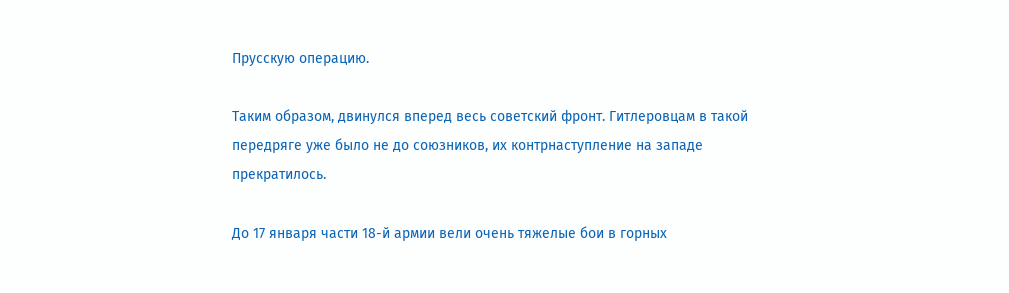Прусскую операцию.

Таким образом, двинулся вперед весь советский фронт. Гитлеровцам в такой передряге уже было не до союзников, их контрнаступление на западе прекратилось.

До 17 января части 18-й армии вели очень тяжелые бои в горных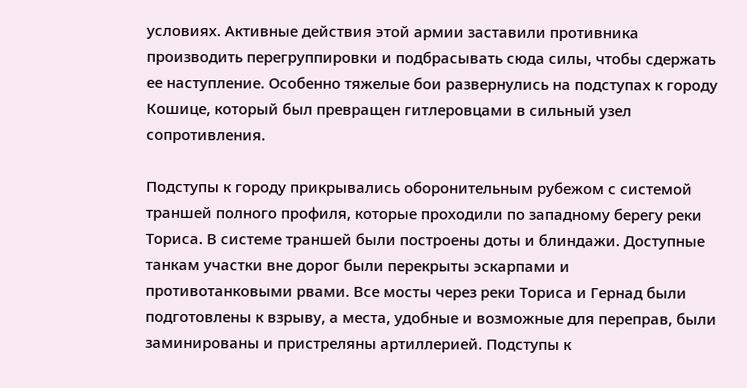условиях. Активные действия этой армии заставили противника производить перегруппировки и подбрасывать сюда силы, чтобы сдержать ее наступление. Особенно тяжелые бои развернулись на подступах к городу Кошице, который был превращен гитлеровцами в сильный узел сопротивления.

Подступы к городу прикрывались оборонительным рубежом с системой траншей полного профиля, которые проходили по западному берегу реки Ториса. В системе траншей были построены доты и блиндажи. Доступные танкам участки вне дорог были перекрыты эскарпами и противотанковыми рвами. Все мосты через реки Ториса и Гернад были подготовлены к взрыву, а места, удобные и возможные для переправ, были заминированы и пристреляны артиллерией. Подступы к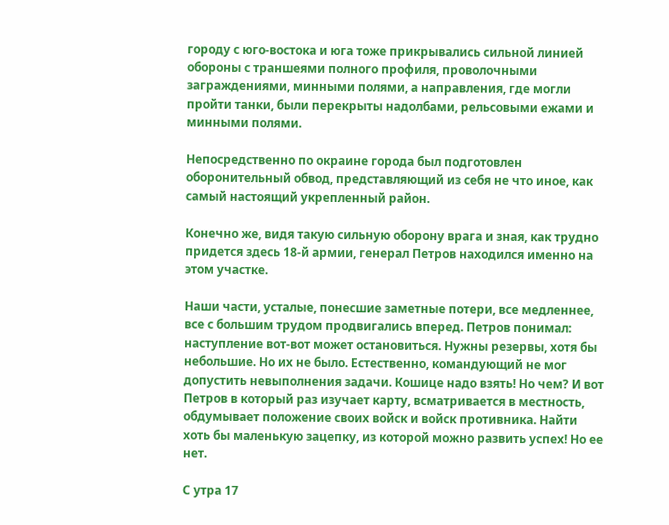городу с юго-востока и юга тоже прикрывались сильной линией обороны с траншеями полного профиля, проволочными заграждениями, минными полями, а направления, где могли пройти танки, были перекрыты надолбами, рельсовыми ежами и минными полями.

Непосредственно по окраине города был подготовлен оборонительный обвод, представляющий из себя не что иное, как самый настоящий укрепленный район.

Конечно же, видя такую сильную оборону врага и зная, как трудно придется здесь 18-й армии, генерал Петров находился именно на этом участке.

Наши части, усталые, понесшие заметные потери, все медленнее, все с большим трудом продвигались вперед. Петров понимал: наступление вот-вот может остановиться. Нужны резервы, хотя бы небольшие. Но их не было. Естественно, командующий не мог допустить невыполнения задачи. Кошице надо взять! Но чем? И вот Петров в который раз изучает карту, всматривается в местность, обдумывает положение своих войск и войск противника. Найти хоть бы маленькую зацепку, из которой можно развить успех! Но ее нет.

С утра 17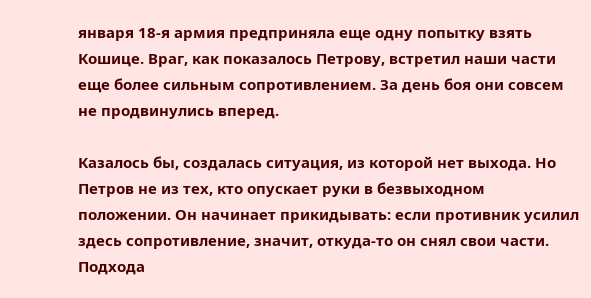января 18-я армия предприняла еще одну попытку взять Кошице. Враг, как показалось Петрову, встретил наши части еще более сильным сопротивлением. За день боя они совсем не продвинулись вперед.

Казалось бы, создалась ситуация, из которой нет выхода. Но Петров не из тех, кто опускает руки в безвыходном положении. Он начинает прикидывать: если противник усилил здесь сопротивление, значит, откуда-то он снял свои части. Подхода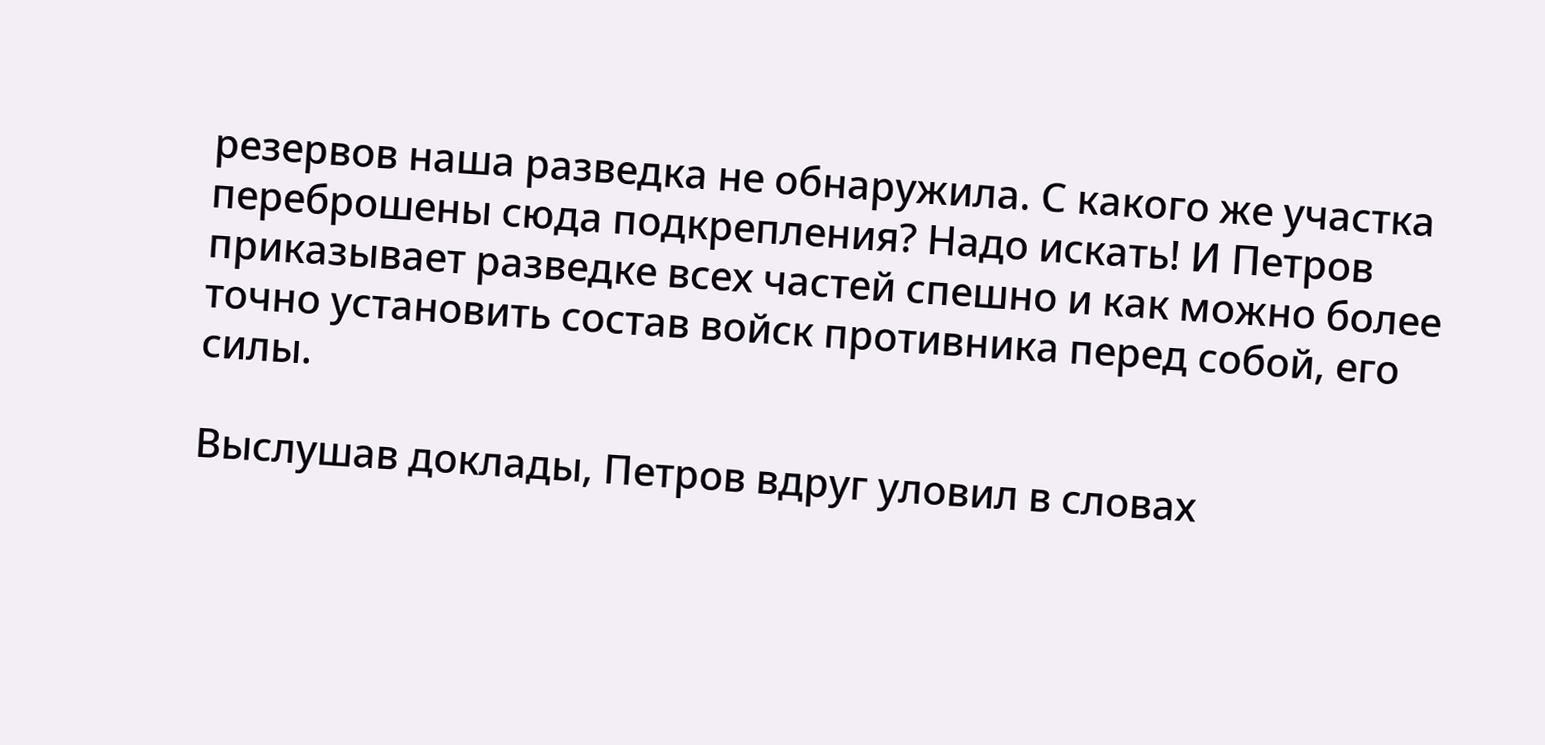резервов наша разведка не обнаружила. С какого же участка переброшены сюда подкрепления? Надо искать! И Петров приказывает разведке всех частей спешно и как можно более точно установить состав войск противника перед собой, его силы.

Выслушав доклады, Петров вдруг уловил в словах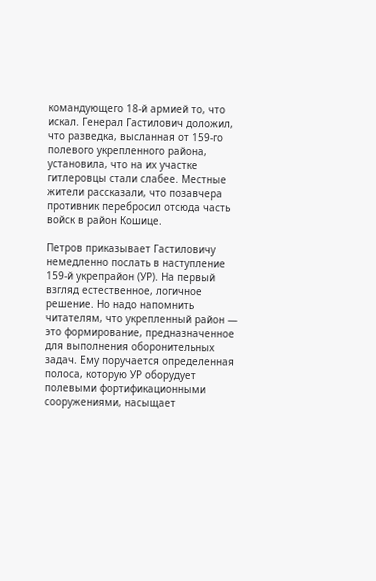командующего 18-й армией то, что искал. Генерал Гастилович доложил, что разведка, высланная от 159-го полевого укрепленного района, установила, что на их участке гитлеровцы стали слабее. Местные жители рассказали, что позавчера противник перебросил отсюда часть войск в район Кошице.

Петров приказывает Гастиловичу немедленно послать в наступление 159-й укрепрайон (УР). На первый взгляд естественное, логичное решение. Но надо напомнить читателям, что укрепленный район — это формирование, предназначенное для выполнения оборонительных задач. Ему поручается определенная полоса, которую УР оборудует полевыми фортификационными сооружениями, насыщает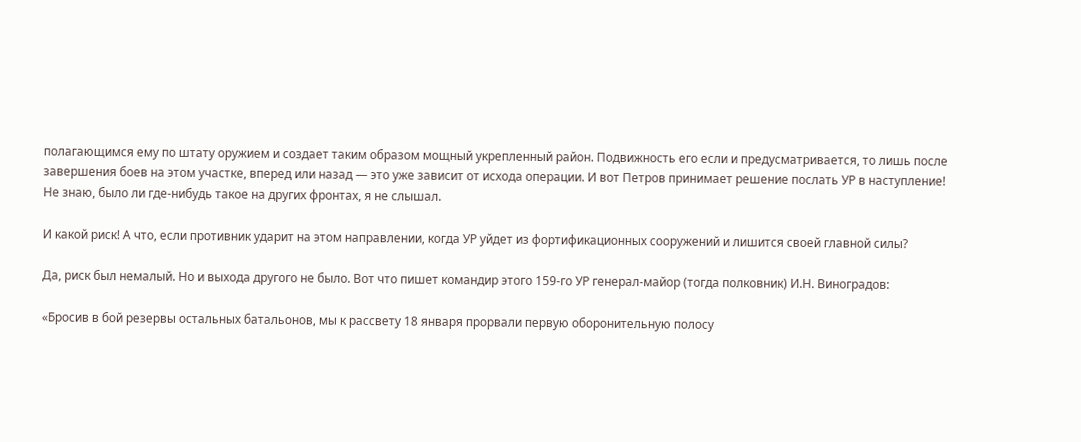полагающимся ему по штату оружием и создает таким образом мощный укрепленный район. Подвижность его если и предусматривается, то лишь после завершения боев на этом участке, вперед или назад — это уже зависит от исхода операции. И вот Петров принимает решение послать УР в наступление! Не знаю, было ли где-нибудь такое на других фронтах, я не слышал.

И какой риск! А что, если противник ударит на этом направлении, когда УР уйдет из фортификационных сооружений и лишится своей главной силы?

Да, риск был немалый. Но и выхода другого не было. Вот что пишет командир этого 159-го УР генерал-майор (тогда полковник) И.Н. Виноградов:

«Бросив в бой резервы остальных батальонов, мы к рассвету 18 января прорвали первую оборонительную полосу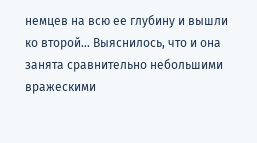немцев на всю ее глубину и вышли ко второй… Выяснилось, что и она занята сравнительно небольшими вражескими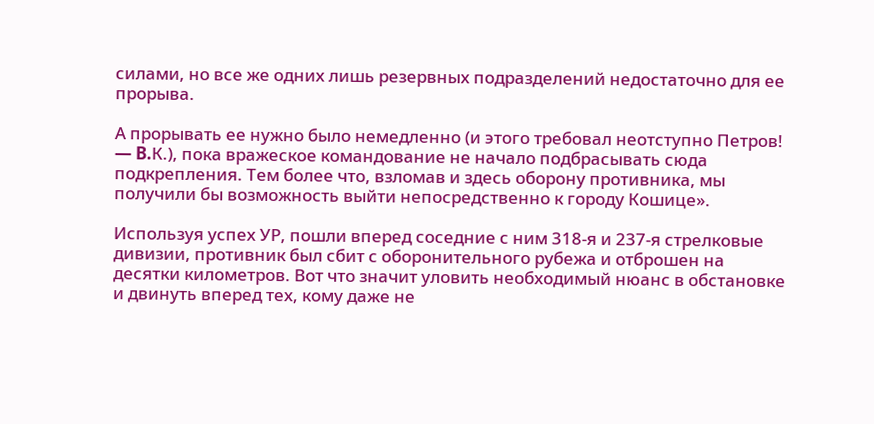силами, но все же одних лишь резервных подразделений недостаточно для ее прорыва.

А прорывать ее нужно было немедленно (и этого требовал неотступно Петров! — B.К.), пока вражеское командование не начало подбрасывать сюда подкрепления. Тем более что, взломав и здесь оборону противника, мы получили бы возможность выйти непосредственно к городу Кошице».

Используя успех УР, пошли вперед соседние с ним 318-я и 237-я стрелковые дивизии, противник был сбит с оборонительного рубежа и отброшен на десятки километров. Вот что значит уловить необходимый нюанс в обстановке и двинуть вперед тех, кому даже не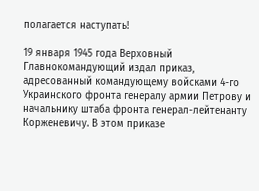полагается наступать!

19 января 1945 года Верховный Главнокомандующий издал приказ, адресованный командующему войсками 4-го Украинского фронта генералу армии Петрову и начальнику штаба фронта генерал-лейтенанту Корженевичу. В этом приказе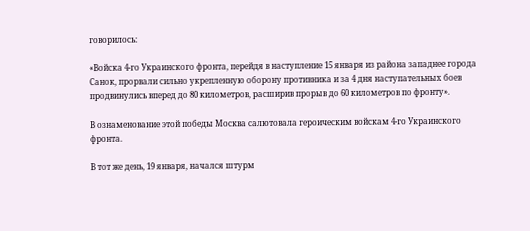говорилось:

«Войска 4-го Украинского фронта, перейдя в наступление 15 января из района западнее города Санок, прорвали сильно укрепленную оборону противника и за 4 дня наступательных боев продвинулись вперед до 80 километров, расширив прорыв до 60 километров по фронту».

В ознаменование этой победы Москва салютовала героическим войскам 4-го Украинского фронта.

В тот же день, 19 января, начался штурм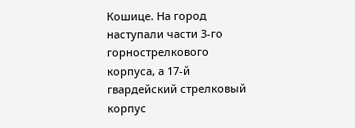Кошице. На город наступали части 3-го горнострелкового корпуса, а 17-й гвардейский стрелковый корпус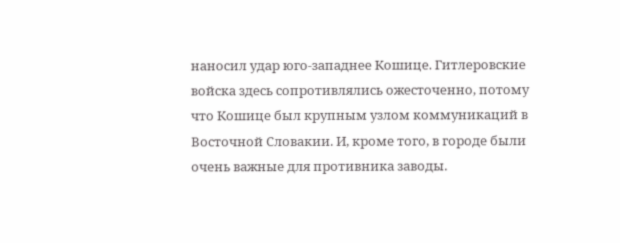наносил удар юго-западнее Кошице. Гитлеровские войска здесь сопротивлялись ожесточенно, потому что Кошице был крупным узлом коммуникаций в Восточной Словакии. И, кроме того, в городе были очень важные для противника заводы.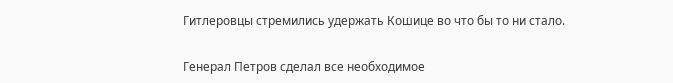Гитлеровцы стремились удержать Кошице во что бы то ни стало.

Генерал Петров сделал все необходимое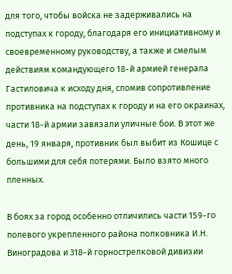для того, чтобы войска не задерживались на подступах к городу, благодаря его инициативному и своевременному руководству, а также и смелым действиям командующего 18-й армией генерала Гастиловича к исходу дня, сломив сопротивление противника на подступах к городу и на его окраинах, части 18-й армии завязали уличные бои. В этот же день, 19 января, противник был выбит из Кошице с большими для себя потерями. Было взято много пленных.

В боях за город особенно отличились части 159-го полевого укрепленного района полковника И.Н. Виноградова и 318-й горнострелковой дивизии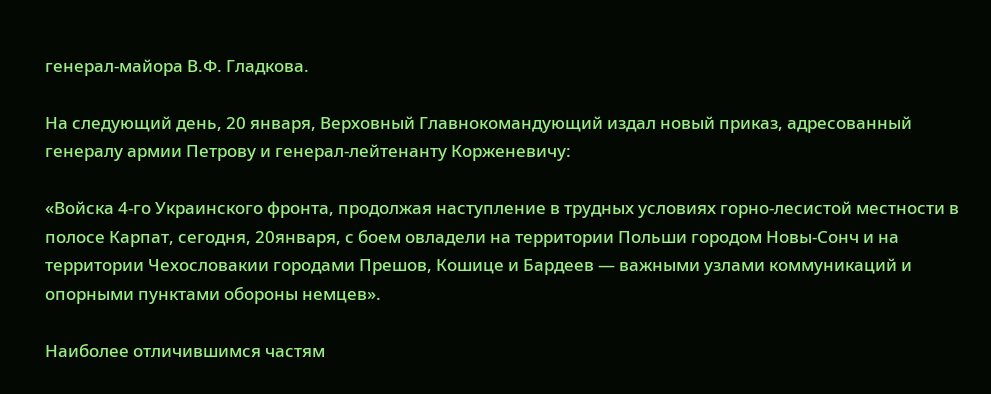генерал-майора В.Ф. Гладкова.

На следующий день, 20 января, Верховный Главнокомандующий издал новый приказ, адресованный генералу армии Петрову и генерал-лейтенанту Корженевичу:

«Войска 4-го Украинского фронта, продолжая наступление в трудных условиях горно-лесистой местности в полосе Карпат, сегодня, 20января, с боем овладели на территории Польши городом Новы-Сонч и на территории Чехословакии городами Прешов, Кошице и Бардеев — важными узлами коммуникаций и опорными пунктами обороны немцев».

Наиболее отличившимся частям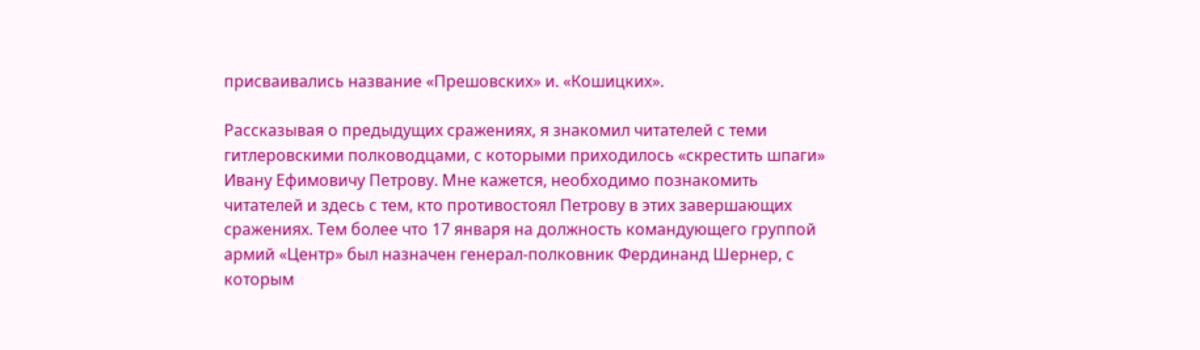присваивались название «Прешовских» и. «Кошицких».

Рассказывая о предыдущих сражениях, я знакомил читателей с теми гитлеровскими полководцами, с которыми приходилось «скрестить шпаги» Ивану Ефимовичу Петрову. Мне кажется, необходимо познакомить читателей и здесь с тем, кто противостоял Петрову в этих завершающих сражениях. Тем более что 17 января на должность командующего группой армий «Центр» был назначен генерал-полковник Фердинанд Шернер, с которым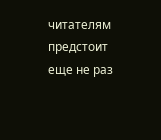читателям предстоит еще не раз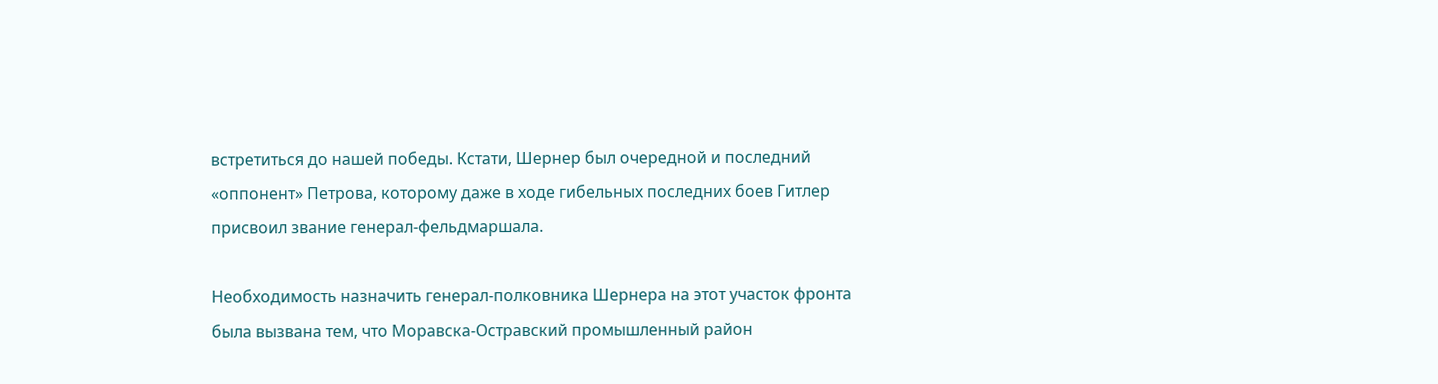встретиться до нашей победы. Кстати, Шернер был очередной и последний «оппонент» Петрова, которому даже в ходе гибельных последних боев Гитлер присвоил звание генерал-фельдмаршала.

Необходимость назначить генерал-полковника Шернера на этот участок фронта была вызвана тем, что Моравска-Остравский промышленный район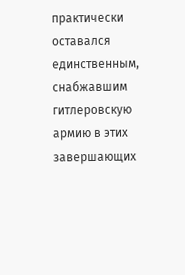практически оставался единственным, снабжавшим гитлеровскую армию в этих завершающих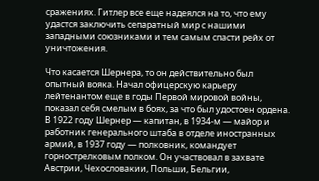сражениях. Гитлер все еще надеялся на то, что ему удастся заключить сепаратный мир с нашими западными союзниками и тем самым спасти рейх от уничтожения.

Что касается Шернера, то он действительно был опытный вояка. Начал офицерскую карьеру лейтенантом еще в годы Первой мировой войны, показал себя смелым в боях, за что был удостоен ордена. В 1922 году Шернер — капитан, в 1934-м — майор и работник генерального штаба в отделе иностранных армий, в 1937 году — полковник, командует горнострелковым полком. Он участвовал в захвате Австрии, Чехословакии, Польши, Бельгии,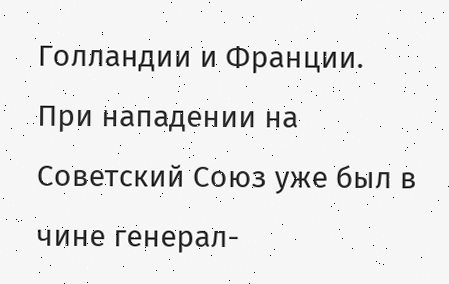Голландии и Франции. При нападении на Советский Союз уже был в чине генерал-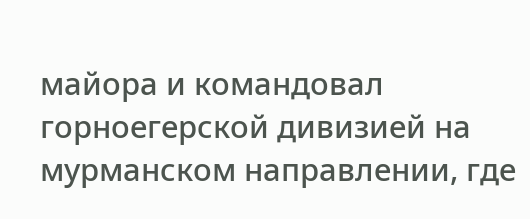майора и командовал горноегерской дивизией на мурманском направлении, где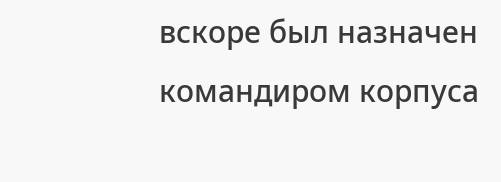вскоре был назначен командиром корпуса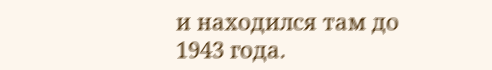и находился там до 1943 года.